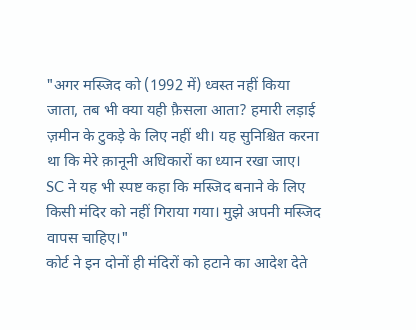"अगर मस्जिद को (1992 में) ध्वस्त नहीं किया जाता, तब भी क्या यही फ़ैसला आता? हमारी लड़ाई ज़मीन के टुकड़े के लिए नहीं थी। यह सुनिश्चित करना था कि मेरे क़ानूनी अधिकारों का ध्यान रखा जाए। SC ने यह भी स्पष्ट कहा कि मस्जिद बनाने के लिए किसी मंदिर को नहीं गिराया गया। मुझे अपनी मस्जिद वापस चाहिए।"
कोर्ट ने इन दोनों ही मंदिरों को हटाने का आदेश देते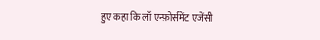हुए कहा कि लॉ एन्फ़ोर्समेंट एजेंसी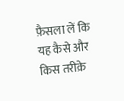फ़ैसला लें कि यह कैसे और किस तरीक़े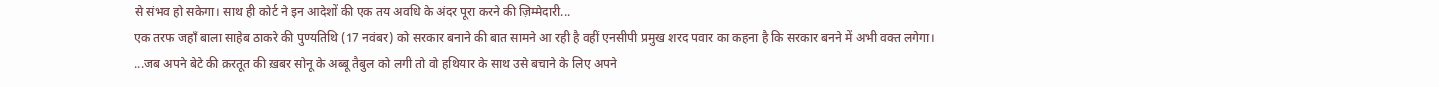से संभव हो सकेगा। साथ ही कोर्ट ने इन आदेशों की एक तय अवधि के अंदर पूरा करने की ज़िम्मेदारी...
एक तरफ जहाँ बाला साहेब ठाकरे की पुण्यतिथि (17 नवंबर) को सरकार बनाने की बात सामने आ रही है वहीं एनसीपी प्रमुख शरद पवार का कहना है कि सरकार बनने में अभी वक्त लगेगा।
...जब अपने बेटे की क़रतूत की ख़बर सोनू के अब्बू तैबुल को लगी तो वो हथियार के साथ उसे बचाने के लिए अपने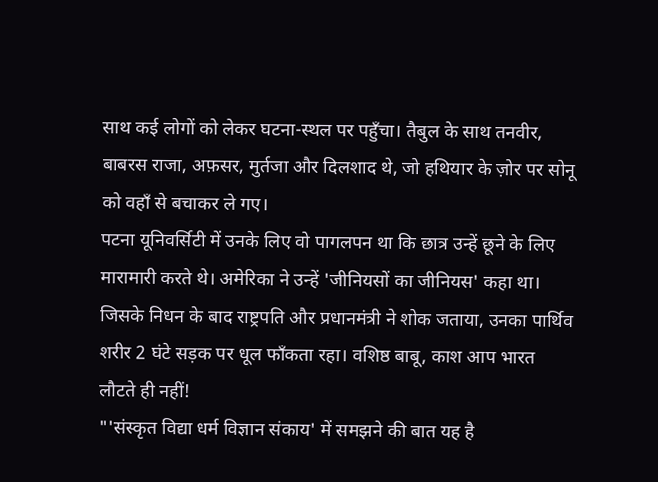साथ कई लोगों को लेकर घटना-स्थल पर पहुँचा। तैबुल के साथ तनवीर, बाबरस राजा, अफ़सर, मुर्तजा और दिलशाद थे, जो हथियार के ज़ोर पर सोनू को वहाँ से बचाकर ले गए।
पटना यूनिवर्सिटी में उनके लिए वो पागलपन था कि छात्र उन्हें छूने के लिए मारामारी करते थे। अमेरिका ने उन्हें 'जीनियसों का जीनियस' कहा था। जिसके निधन के बाद राष्ट्रपति और प्रधानमंत्री ने शोक जताया, उनका पार्थिव शरीर 2 घंटे सड़क पर धूल फाँकता रहा। वशिष्ठ बाबू, काश आप भारत लौटते ही नहीं!
"'संस्कृत विद्या धर्म विज्ञान संकाय' में समझने की बात यह है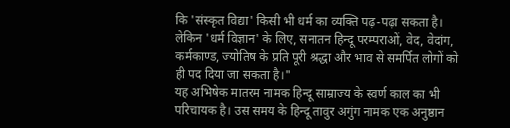कि 'संस्कृत विद्या' किसी भी धर्म का व्यक्ति पढ़-पढ़ा सकता है। लेकिन 'धर्म विज्ञान' के लिए, सनातन हिन्दू परम्पराओं, वेद, वेदांग, कर्मकाण्ड, ज्योतिष के प्रति पूरी श्रद्धा और भाव से समर्पित लोगों को ही पद दिया जा सकता है।"
यह अभिषेक मातरम नामक हिन्दू साम्राज्य के स्वर्ण काल का भी परिचायक है। उस समय के हिन्दू तावुर अगुंग नामक एक अनुष्ठान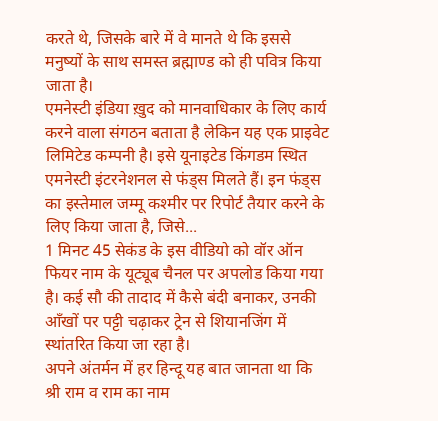करते थे, जिसके बारे में वे मानते थे कि इससे मनुष्यों के साथ समस्त ब्रह्माण्ड को ही पवित्र किया जाता है।
एमनेस्टी इंडिया ख़ुद को मानवाधिकार के लिए कार्य करने वाला संगठन बताता है लेकिन यह एक प्राइवेट लिमिटेड कम्पनी है। इसे यूनाइटेड किंगडम स्थित एमनेस्टी इंटरनेशनल से फंड्स मिलते हैं। इन फंड्स का इस्तेमाल जम्मू कश्मीर पर रिपोर्ट तैयार करने के लिए किया जाता है, जिसे...
1 मिनट 45 सेकंड के इस वीडियो को वॉर ऑन फियर नाम के यूट्यूब चैनल पर अपलोड किया गया है। कई सौ की तादाद में कैसे बंदी बनाकर, उनकी आँखों पर पट्टी चढ़ाकर ट्रेन से शियानजिंग में स्थांतरित किया जा रहा है।
अपने अंतर्मन में हर हिन्दू यह बात जानता था कि श्री राम व राम का नाम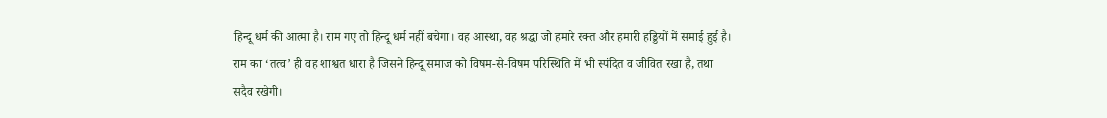हिन्दू धर्म की आत्मा है। राम गए तो हिन्दू धर्म नहीं बचेगा। वह आस्था, वह श्रद्धा जो हमारे रक्त और हमारी हड्डियों में समाई हुई है। राम का ‘तत्व’ ही वह शाश्वत धारा है जिसने हिन्दू समाज को विषम-से-विषम परिस्थिति में भी स्पंदित व जीवित रखा है, तथा सदैव रखेगी।